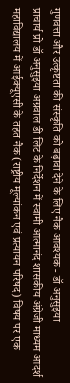गुणवत्ता और उत्कृष्टता की संस्कृति को बढ़ावा देने के लिए नैक आवश्यक - डॉ अनुसुइया
प्राचार्य प्रो डॉ अनुसुइया अग्रवाल डी लिट के निर्देशन में स्वामी आत्मानंद शासकीय अंग्रेजी माध्यम आदर्श महाविद्यालय में आईक्यूएसी के तहत नैक (राष्ट्रीय मूल्यांकन एवं प्रत्यायन परिषद) विषय पर एक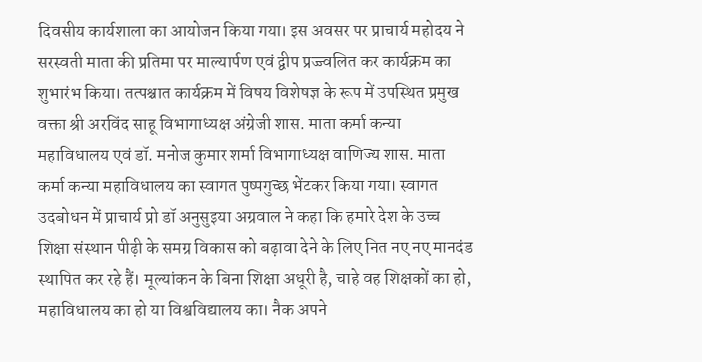दिवसीय कार्यशाला का आयोजन किया गया। इस अवसर पर प्राचार्य महोदय ने सरस्वती माता की प्रतिमा पर माल्यार्पण एवं द्वीप प्रज्ज्वलित कर कार्यक्रम का शुभारंभ किया। तत्पश्चात कार्यक्रम में विषय विशेषज्ञ के रूप में उपस्थित प्रमुख वक्ता श्री अरविंद साहू विभागाध्यक्ष अंग्रेजी शास. माता कर्मा कन्या महाविधालय एवं डॉ. मनोज कुमार शर्मा विभागाध्यक्ष वाणिज्य शास. माता कर्मा कन्या महाविधालय का स्वागत पुष्पगुच्छ भेंटकर किया गया। स्वागत उदबोधन में प्राचार्य प्रो डॉ अनुसुइया अग्रवाल ने कहा कि हमारे देश के उच्च शिक्षा संस्थान पीढ़ी के समग्र विकास को बढ़ावा देने के लिए नित नए नए मानदंड स्थापित कर रहे हैं। मूल्यांकन के बिना शिक्षा अधूरी है, चाहे वह शिक्षकों का हो, महाविधालय का हो या विश्वविद्यालय का। नैक अपने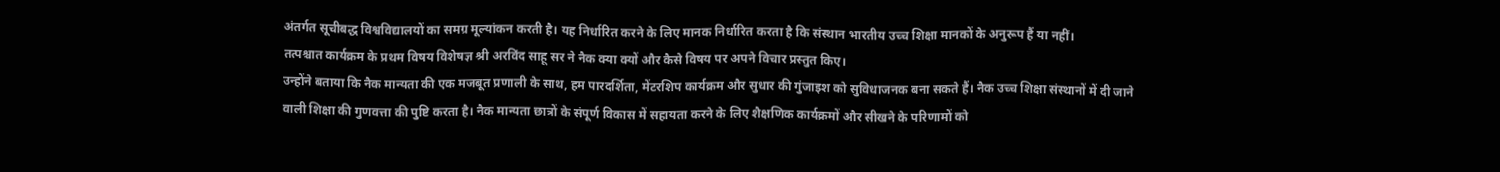अंतर्गत सूचीबद्ध विश्वविद्यालयों का समग्र मूल्यांकन करती है। यह निर्धारित करने के लिए मानक निर्धारित करता है कि संस्थान भारतीय उच्च शिक्षा मानकों के अनुरूप हैं या नहीं।
तत्पश्चात कार्यक्रम के प्रथम विषय विशेषज्ञ श्री अरविंद साहू सर ने नैक क्या क्यों और कैसे विषय पर अपने विचार प्रस्तुत किए।
उन्होंने बताया कि नैक मान्यता की एक मजबूत प्रणाली के साथ, हम पारदर्शिता, मेंटरशिप कार्यक्रम और सुधार की गुंजाइश को सुविधाजनक बना सकते हैं। नैक उच्च शिक्षा संस्थानों में दी जाने वाली शिक्षा की गुणवत्ता की पुष्टि करता है। नैक मान्यता छात्रों के संपूर्ण विकास में सहायता करने के लिए शैक्षणिक कार्यक्रमों और सीखने के परिणामों को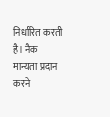निर्धारित करती है। नैक मान्यता प्रदान करने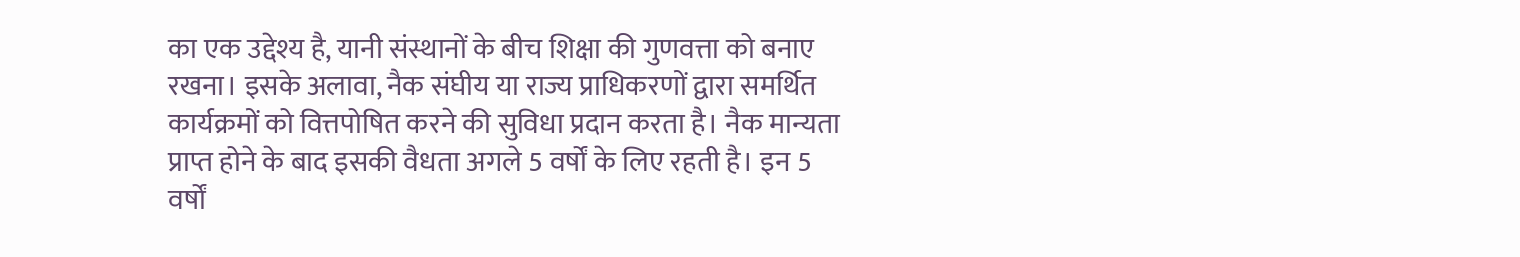का एक उद्देश्य है, यानी संस्थानों के बीच शिक्षा की गुणवत्ता को बनाए रखना। इसके अलावा, नैक संघीय या राज्य प्राधिकरणों द्वारा समर्थित कार्यक्रमों को वित्तपोषित करने की सुविधा प्रदान करता है। नैक मान्यता प्राप्त होने के बाद इसकी वैधता अगले 5 वर्षों के लिए रहती है। इन 5 वर्षों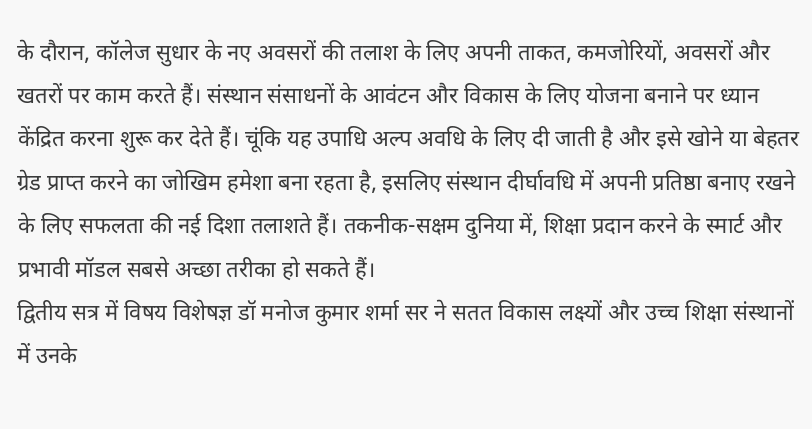के दौरान, कॉलेज सुधार के नए अवसरों की तलाश के लिए अपनी ताकत, कमजोरियों, अवसरों और खतरों पर काम करते हैं। संस्थान संसाधनों के आवंटन और विकास के लिए योजना बनाने पर ध्यान केंद्रित करना शुरू कर देते हैं। चूंकि यह उपाधि अल्प अवधि के लिए दी जाती है और इसे खोने या बेहतर ग्रेड प्राप्त करने का जोखिम हमेशा बना रहता है, इसलिए संस्थान दीर्घावधि में अपनी प्रतिष्ठा बनाए रखने के लिए सफलता की नई दिशा तलाशते हैं। तकनीक-सक्षम दुनिया में, शिक्षा प्रदान करने के स्मार्ट और प्रभावी मॉडल सबसे अच्छा तरीका हो सकते हैं।
द्वितीय सत्र में विषय विशेषज्ञ डॉ मनोज कुमार शर्मा सर ने सतत विकास लक्ष्यों और उच्च शिक्षा संस्थानों में उनके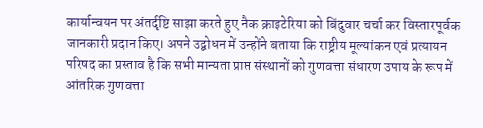कार्यान्वयन पर अंतर्दृष्टि साझा करते हुए नैक क्राइटेरिया को बिंदुवार चर्चा कर विस्तारपूर्वक जानकारी प्रदान किए। अपने उद्बोधन में उन्होंने बताया कि राष्ट्रीय मूल्यांकन एवं प्रत्यायन परिषद का प्रस्ताव है कि सभी मान्यता प्राप्त संस्थानों को गुणवत्ता संधारण उपाय के रूप में आंतरिक गुणवत्ता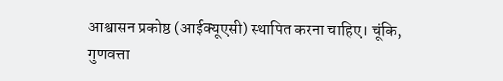आश्वासन प्रकोष्ठ (आईक्यूएसी) स्थापित करना चाहिए। चूंकि, गुणवत्ता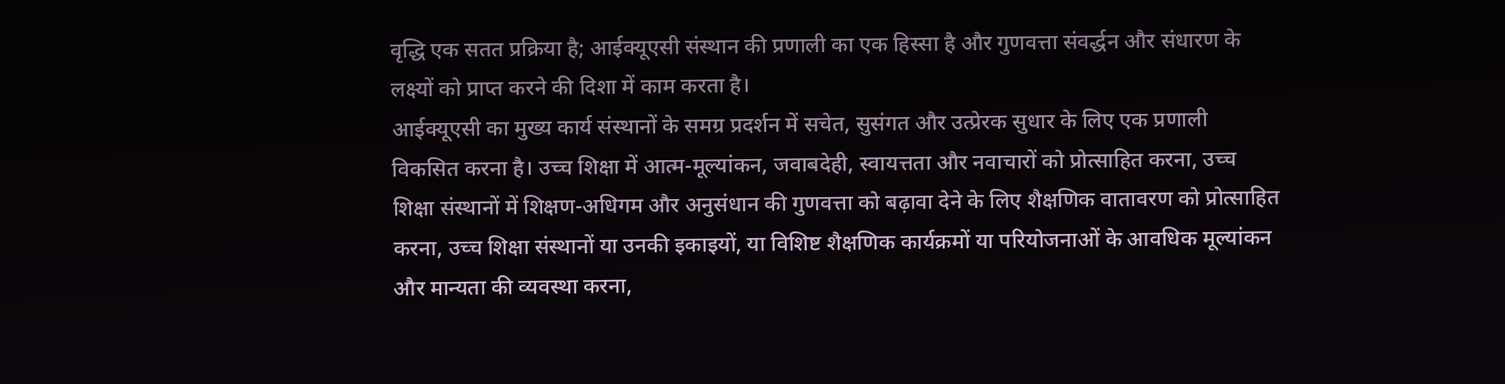वृद्धि एक सतत प्रक्रिया है; आईक्यूएसी संस्थान की प्रणाली का एक हिस्सा है और गुणवत्ता संवर्द्धन और संधारण के लक्ष्यों को प्राप्त करने की दिशा में काम करता है।
आईक्यूएसी का मुख्य कार्य संस्थानों के समग्र प्रदर्शन में सचेत, सुसंगत और उत्प्रेरक सुधार के लिए एक प्रणाली विकसित करना है। उच्च शिक्षा में आत्म-मूल्यांकन, जवाबदेही, स्वायत्तता और नवाचारों को प्रोत्साहित करना, उच्च शिक्षा संस्थानों में शिक्षण-अधिगम और अनुसंधान की गुणवत्ता को बढ़ावा देने के लिए शैक्षणिक वातावरण को प्रोत्साहित करना, उच्च शिक्षा संस्थानों या उनकी इकाइयों, या विशिष्ट शैक्षणिक कार्यक्रमों या परियोजनाओं के आवधिक मूल्यांकन और मान्यता की व्यवस्था करना,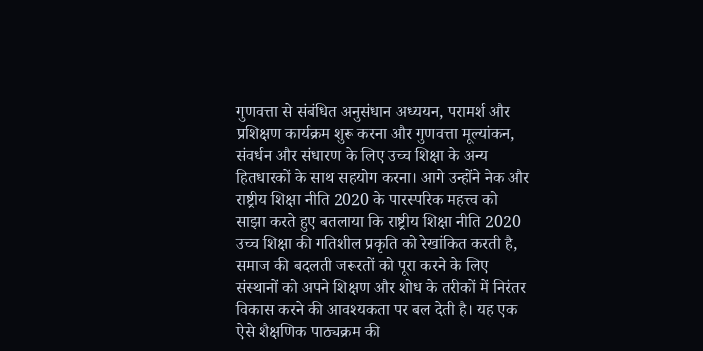गुणवत्ता से संबंधित अनुसंधान अध्ययन, परामर्श और प्रशिक्षण कार्यक्रम शुरू करना और गुणवत्ता मूल्यांकन, संवर्धन और संधारण के लिए उच्च शिक्षा के अन्य हितधारकों के साथ सहयोग करना। आगे उन्होंने नेक और राष्ट्रीय शिक्षा नीति 2020 के पारस्परिक महत्त्व को साझा करते हुए बतलाया कि राष्ट्रीय शिक्षा नीति 2020 उच्च शिक्षा की गतिशील प्रकृति को रेखांकित करती है, समाज की बदलती जरूरतों को पूरा करने के लिए संस्थानों को अपने शिक्षण और शोध के तरीकों में निरंतर विकास करने की आवश्यकता पर बल देती है। यह एक ऐसे शैक्षणिक पाठ्यक्रम की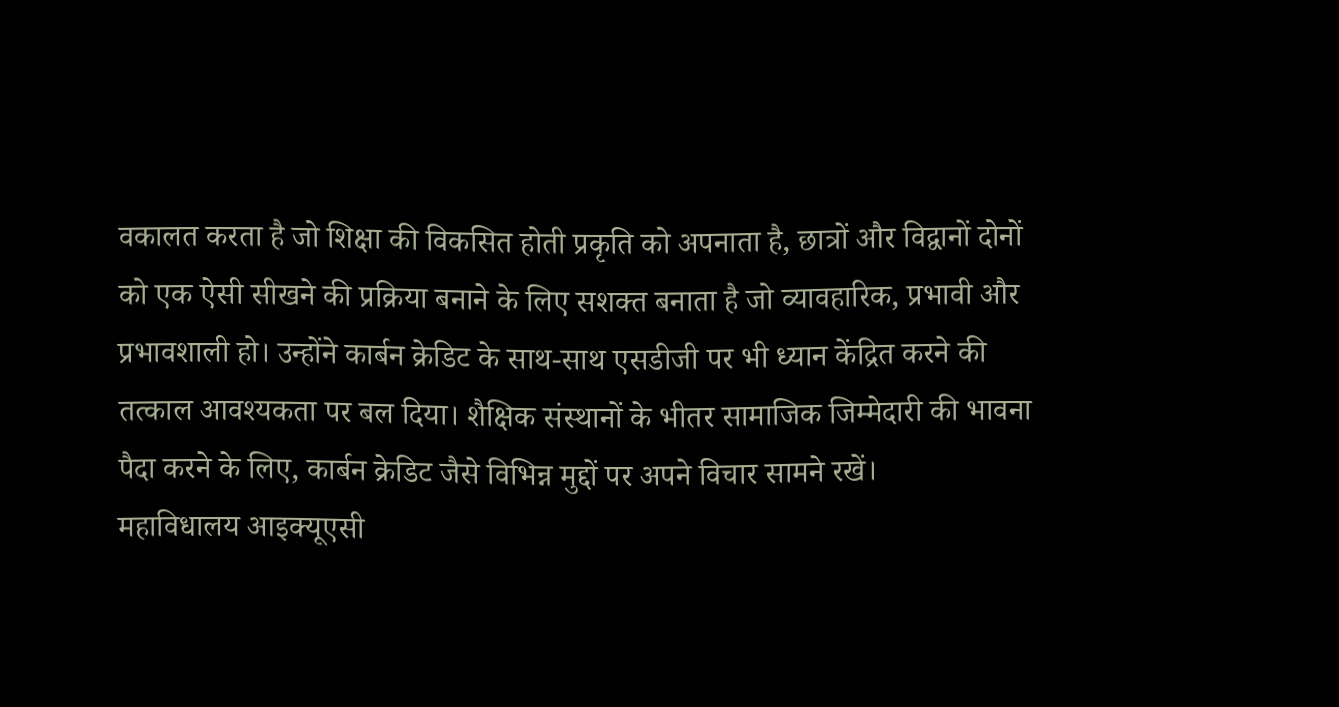वकालत करता है जो शिक्षा की विकसित होती प्रकृति को अपनाता है, छात्रों और विद्वानों दोनों को एक ऐसी सीखने की प्रक्रिया बनाने के लिए सशक्त बनाता है जो व्यावहारिक, प्रभावी और प्रभावशाली हो। उन्होंने कार्बन क्रेडिट के साथ-साथ एसडीजी पर भी ध्यान केंद्रित करने की तत्काल आवश्यकता पर बल दिया। शैक्षिक संस्थानों के भीतर सामाजिक जिम्मेदारी की भावना पैदा करने के लिए, कार्बन क्रेडिट जैसे विभिन्न मुद्दों पर अपने विचार सामने रखें।
महाविधालय आइक्यूएसी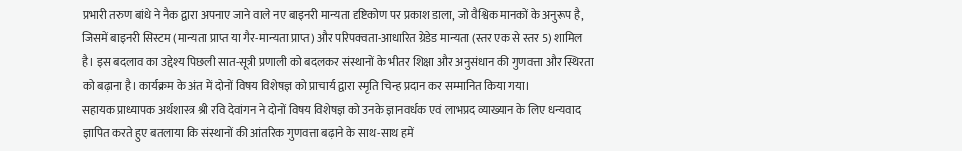प्रभारी तरुण बांधे ने नैक द्वारा अपनाए जाने वाले नए बाइनरी मान्यता दृष्टिकोण पर प्रकाश डाला, जो वैश्विक मानकों के अनुरूप है, जिसमें बाइनरी सिस्टम (मान्यता प्राप्त या गैर-मान्यता प्राप्त) और परिपक्वता-आधारित ग्रेडेड मान्यता (स्तर एक से स्तर 5) शामिल है। इस बदलाव का उद्देश्य पिछली सात-सूत्री प्रणाली को बदलकर संस्थानों के भीतर शिक्षा और अनुसंधान की गुणवत्ता और स्थिरता को बढ़ाना है। कार्यक्रम के अंत में दोनों विषय विशेषज्ञ को प्राचार्य द्वारा स्मृति चिन्ह प्रदान कर सम्मानित किया गया।
सहायक प्राध्यापक अर्थशास्त्र श्री रवि देवांगन ने दोनों विषय विशेषज्ञ को उनके ज्ञानवर्धक एवं लाभप्रद व्याख्यान के लिए धन्यवाद ज्ञापित करते हुए बतलाया कि संस्थानों की आंतरिक गुणवत्ता बढ़ाने के साथ-साथ हमें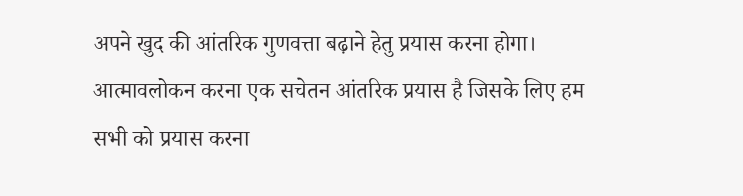अपने खुद की आंतरिक गुणवत्ता बढ़ाने हेतु प्रयास करना होगा। आत्मावलोकन करना एक सचेतन आंतरिक प्रयास है जिसके लिए हम सभी को प्रयास करना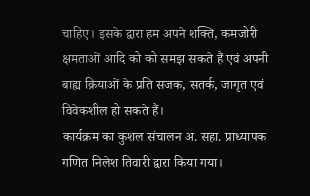चाहिए। इसके द्वारा हम अपने शक्ति, कमजोरी क्षमताओं आदि को को समझ सकते हैं एवं अपनी बाह्य क्रियाओं के प्रति सजक, सतर्क, जागृत एवं विवेकशील हो सकते हैं।
कार्यक्रम का कुशल संचालन अ. सहा. प्राध्यापक गणित निलेश तिवारी द्वारा किया गया।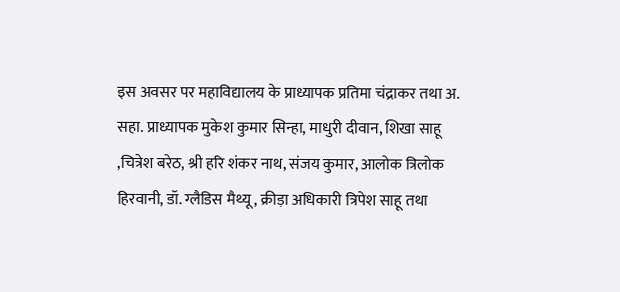इस अवसर पर महाविद्यालय के प्राध्यापक प्रतिमा चंद्राकर तथा अ. सहा. प्राध्यापक मुकेश कुमार सिन्हा, माधुरी दीवान, शिखा साहू ,चित्रेश बरेठ, श्री हरि शंकर नाथ, संजय कुमार, आलोक त्रिलोक हिरवानी, डॉ. ग्लैडिस मैथ्यू , क्रीड़ा अधिकारी त्रिपेश साहू तथा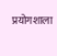प्रयोगशाला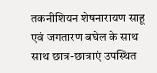तकनीशियन शेषनारायण साहू एवं जगतारण बघेल के साथ साथ छात्र-छात्राएं उपस्थित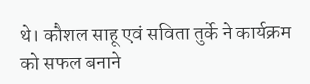थे। कौशल साहू एवं सविता तुर्के ने कार्यक्रम को सफल बनाने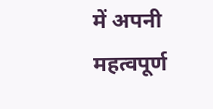में अपनी महत्वपूर्ण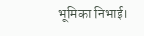भूमिका निभाई।